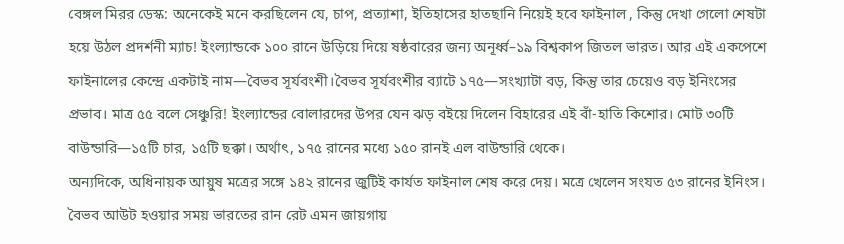বেঙ্গল মিরর ডেস্ক: অনেকেই মনে করছিলেন যে, চাপ, প্রত্যাশা, ইতিহাসের হাতছানি নিয়েই হবে ফাইনাল , কিন্তু দেখা গেলো শেষটা হয়ে উঠল প্রদর্শনী ম্যাচ! ইংল্যান্ডকে ১০০ রানে উড়িয়ে দিয়ে ষষ্ঠবারের জন্য অনূর্ধ্ব–১৯ বিশ্বকাপ জিতল ভারত। আর এই একপেশে ফাইনালের কেন্দ্রে একটাই নাম—বৈভব সূর্যবংশী।বৈভব সূর্যবংশীর ব্যাটে ১৭৫—সংখ্যাটা বড়, কিন্তু তার চেয়েও বড় ইনিংসের প্রভাব। মাত্র ৫৫ বলে সেঞ্চুরি! ইংল্যান্ডের বোলারদের উপর যেন ঝড় বইয়ে দিলেন বিহারের এই বাঁ-হাতি কিশোর। মোট ৩০টি বাউন্ডারি—১৫টি চার, ১৫টি ছক্কা। অর্থাৎ, ১৭৫ রানের মধ্যে ১৫০ রানই এল বাউন্ডারি থেকে।
অন্যদিকে, অধিনায়ক আয়ুষ মত্রের সঙ্গে ১৪২ রানের জুটিই কার্যত ফাইনাল শেষ করে দেয়। মত্রে খেলেন সংযত ৫৩ রানের ইনিংস। বৈভব আউট হওয়ার সময় ভারতের রান রেট এমন জায়গায়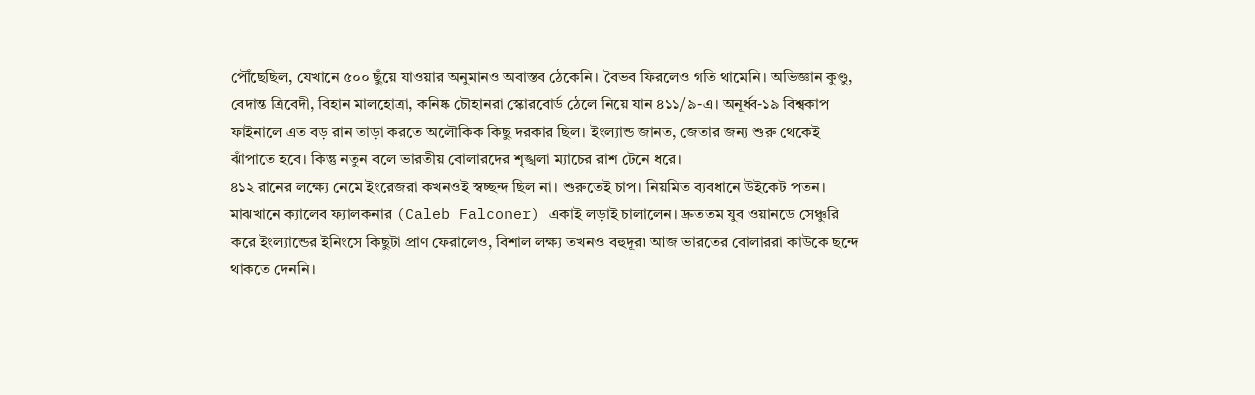পৌঁছেছিল, যেখানে ৫০০ ছুঁয়ে যাওয়ার অনুমানও অবাস্তব ঠেকেনি। বৈভব ফিরলেও গতি থামেনি। অভিজ্ঞান কুণ্ডু, বেদান্ত ত্রিবেদী, বিহান মালহোত্রা, কনিষ্ক চৌহানরা স্কোরবোর্ড ঠেলে নিয়ে যান ৪১১/৯-এ। অনূর্ধ্ব-১৯ বিশ্বকাপ ফাইনালে এত বড় রান তাড়া করতে অলৌকিক কিছু দরকার ছিল। ইংল্যান্ড জানত, জেতার জন্য শুরু থেকেই ঝাঁপাতে হবে। কিন্তু নতুন বলে ভারতীয় বোলারদের শৃঙ্খলা ম্যাচের রাশ টেনে ধরে।
৪১২ রানের লক্ষ্যে নেমে ইংরেজরা কখনওই স্বচ্ছন্দ ছিল না। শুরুতেই চাপ। নিয়মিত ব্যবধানে উইকেট পতন। মাঝখানে ক্যালেব ফ্যালকনার (Caleb Falconer) একাই লড়াই চালালেন। দ্রুততম যুব ওয়ানডে সেঞ্চুরি করে ইংল্যান্ডের ইনিংসে কিছুটা প্রাণ ফেরালেও, বিশাল লক্ষ্য তখনও বহুদূর৷ আজ ভারতের বোলাররা কাউকে ছন্দে থাকতে দেননি।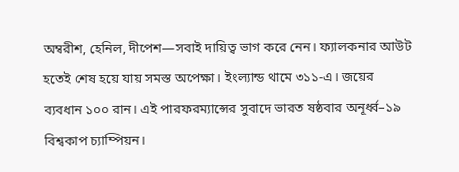অম্বরীশ, হেনিল, দীপেশ—সবাই দায়িত্ব ভাগ করে নেন। ফ্যালকনার আউট হতেই শেষ হয়ে যায় সমস্ত অপেক্ষা। ইংল্যান্ড থামে ৩১১-এ। জয়ের ব্যবধান ১০০ রান। এই পারফরম্যান্সের সুবাদে ভারত ষষ্ঠবার অনূর্ধ্ব–১৯ বিশ্বকাপ চ্যাম্পিয়ন।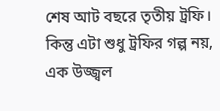শেষ আট বছরে তৃতীয় ট্রফি। কিন্তু এটা শুধু ট্রফির গল্প নয়, এক উজ্জ্বল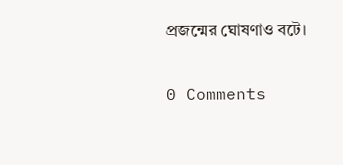প্রজন্মের ঘোষণাও বটে।

0 Comments